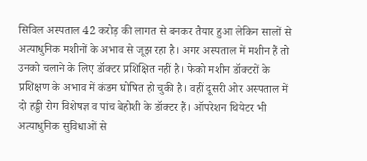सिविल अस्पताल 42 करोड़ की लागत से बनकर तैयार हुआ लेकिन सालों से अत्याधुनिक मशीनों के अभाव से जूझ रहा है। अगर अस्पताल में मशीन हैं तो उनको चलाने के लिए डॉक्टर प्रशिक्षित नहीं है। फेको मशीन डॉक्टरों के प्रशिक्षण के अभाव में कंडम घोषित हो चुकी है। वहीं दूसरी ओर अस्पताल में दो हड्डी रोग विशेषज्ञ व पांच बेहोशी के डॉक्टर हैं। ऑपरेशन थियेटर भी अत्याधुनिक सुविधाओं से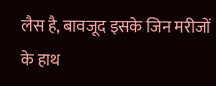लैस है, बावजूद इसके जिन मरीजों के हाथ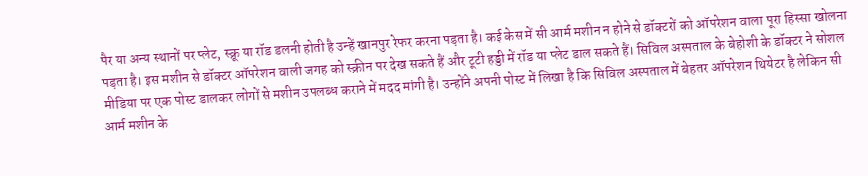पैर या अन्य स्थानों पर प्लेट, स्क्रू या रॉड डलनी होती है उन्हें खानपुर रेफर करना पड़ता है। कई केस में सी आर्म मशीन न होने से डॉक्टरों को ऑपरेशन वाला पूरा हिस्सा खोलना पड़ता है। इस मशीन से डॉक्टर ऑपरेशन वाली जगह को स्क्रीन पर देख सकते हैं और टूटी हड्डी में रॉड या प्लेट डाल सकते हैं। सिविल अस्पताल के बेहोशी के डॉक्टर ने सोशल मीडिया पर एक पोस्ट डालकर लोगों से मशीन उपलब्ध कराने में मदद मांगी है। उन्होंने अपनी पोस्ट में लिखा है कि सिविल अस्पताल में बेहतर ऑपरेशन थियेटर है लेकिन सी आर्म मशीन के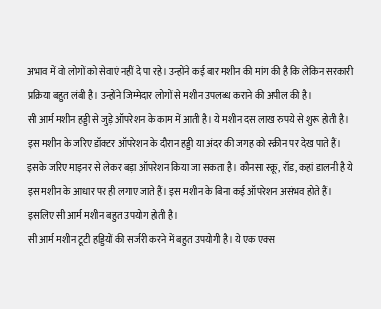अभाव में वो लोगों को सेवाएं नहीं दे पा रहे। उन्होंने कई बार मशीन की मांग की है कि लेकिन सरकारी प्रक्रिया बहुत लंबी है। उन्होंने जिम्मेदार लोगों से मशीन उपलब्ध कराने की अपील की है।
सी आर्म मशीन हड्डी से जुड़े ऑपरेशन के काम में आती है। ये मशीन दस लाख रुपये से शुरू होती है। इस मशीन के जरिए डॉक्टर ऑपरेशन के दौरान हड्डी या अंदर की जगह को स्क्रीन पर देख पाते हैं। इसके जरिए माइनर से लेकर बड़ा ऑपरेशन किया जा सकता है। कौनसा स्क्रू, रॉड, कहां डालनी है ये इस मशीन के आधार पर ही लगाए जाते हैं। इस मशीन के बिना कई ऑपरेशन असंभव होते हैं। इसलिए सी आर्म मशीन बहुत उपयोग होती है।
सी आर्म मशीन टूटी हड्डियों की सर्जरी करने में बहुत उपयोगी है। ये एक एक्स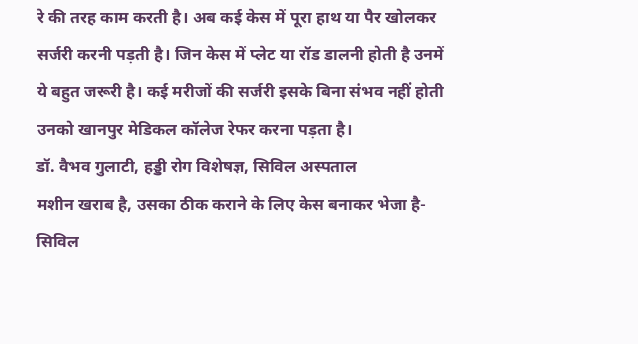रे की तरह काम करती है। अब कई केस में पूरा हाथ या पैर खोलकर सर्जरी करनी पड़ती है। जिन केस में प्लेट या रॉड डालनी होती है उनमें ये बहुत जरूरी है। कई मरीजों की सर्जरी इसके बिना संभव नहीं होती उनको खानपुर मेडिकल कॉलेज रेफर करना पड़ता है।
डॉ. वैभव गुलाटी, हड्डी रोग विशेषज्ञ, सिविल अस्पताल
मशीन खराब है, उसका ठीक कराने के लिए केस बनाकर भेजा है- सिविल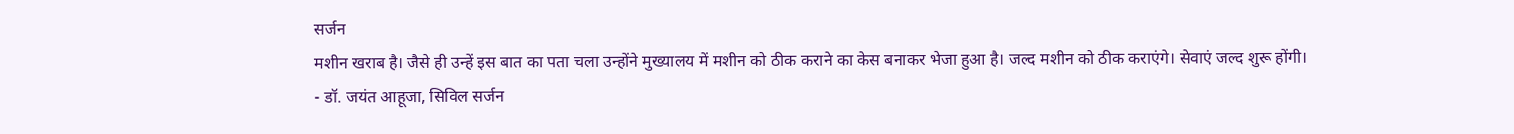सर्जन
मशीन खराब है। जैसे ही उन्हें इस बात का पता चला उन्होंने मुख्यालय में मशीन को ठीक कराने का केस बनाकर भेजा हुआ है। जल्द मशीन को ठीक कराएंगे। सेवाएं जल्द शुरू होंगी।
- डॉ. जयंत आहूजा, सिविल सर्जन